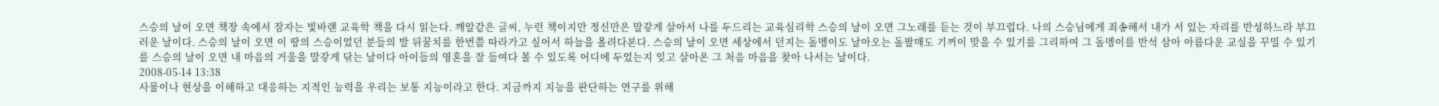스승의 날이 오면 책장 속에서 잠자는 빛바랜 교육학 책을 다시 읽는다. 깨알같은 글씨, 누런 책이지만 정신만은 말갛게 살아서 나를 두드리는 교육심리학 스승의 날이 오면 그노래를 듣는 것이 부끄럽다. 나의 스승님에게 죄송해서 내가 서 있는 자리를 반성하느라 부끄러운 날이다. 스승의 날이 오면 이 땅의 스승이었던 분들의 발 뒤꿈치를 한번쯤 따라가고 싶어서 하늘을 올려다본다. 스승의 날이 오면 세상에서 던지는 돌멩이도 날아오는 돌팔매도 기꺼이 맞을 수 있기를 그리하여 그 돌멩이를 반석 삼아 아름다운 교실을 꾸밀 수 있기를 스승의 날이 오면 내 마음의 거울을 말갛게 닦는 날이다 아이들의 영혼을 잘 들여다 볼 수 있도록 어디에 두었는지 잊고 살아온 그 처음 마음을 찾아 나서는 날이다.
2008-05-14 13:38
사물이나 현상을 이해하고 대응하는 지적인 능력을 우리는 보통 지능이라고 한다. 지금까지 지능을 판단하는 연구를 위해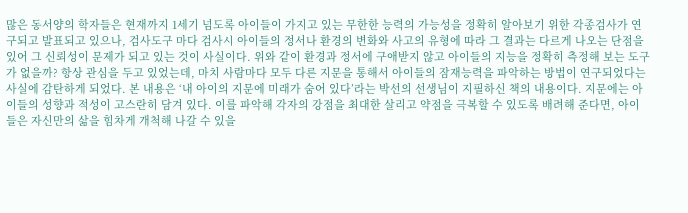많은 동서양의 학자들은 현재까지 1세기 넘도록 아이들이 가지고 있는 무한한 능력의 가능성을 정확히 알아보기 위한 각종검사가 연구되고 발표되고 있으나, 검사도구 마다 검사시 아이들의 정서나 환경의 변화와 사고의 유형에 따라 그 결과는 다르게 나오는 단점을 있어 그 신뢰성이 문제가 되고 있는 것이 사실이다. 위와 같이 환경과 정서에 구애받지 않고 아이들의 지능을 정확히 측정해 보는 도구가 없을까? 항상 관심을 두고 있었는데, 마치 사람마다 모두 다른 지문을 통해서 아이들의 잠재능력을 파악하는 방법이 연구되었다는 사실에 감탄하게 되었다. 본 내용은 ‘내 아이의 지문에 미래가 숨어 있다’라는 박선의 선생님이 지필하신 책의 내용이다. 지문에는 아이들의 성향과 적성이 고스란히 담겨 있다. 이를 파악해 각자의 강점을 최대한 살리고 약점을 극복할 수 있도록 배려해 준다면, 아이들은 자신만의 삶을 힘차게 개척해 나갈 수 있을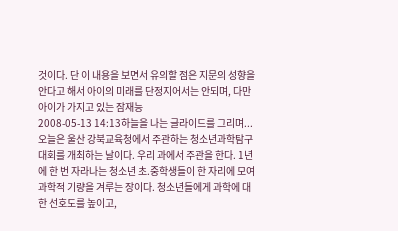것이다. 단 이 내용을 보면서 유의할 점은 지문의 성향을 안다고 해서 아이의 미래를 단정지어서는 안되며, 다만 아이가 가지고 있는 잠재능
2008-05-13 14:13하늘을 나는 글라이드를 그리며... 오늘은 울산 강북교육청에서 주관하는 청소년과학탐구대회를 개최하는 날이다. 우리 과에서 주관을 한다. 1년에 한 번 자라나는 청소년 초.중학생들이 한 자리에 모여 과학적 기량을 겨루는 장이다. 청소년들에게 과학에 대한 선호도를 높이고,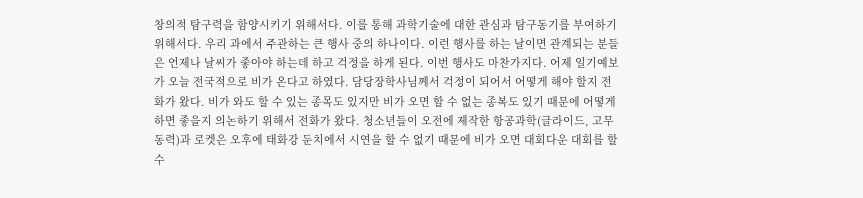창의적 탐구력을 함양시키기 위해서다. 이를 통해 과학기술에 대한 관심과 탐구동기를 부여하기 위해서다. 우리 과에서 주관하는 큰 행사 중의 하나이다. 이런 행사를 하는 날이면 관계되는 분들은 언제나 날씨가 좋아야 하는데 하고 걱정을 하게 된다. 이번 행사도 마찬가지다. 어제 일기예보가 오늘 전국적으로 비가 온다고 하였다. 담당장학사님께서 걱정이 되어서 어떻게 해야 할지 전화가 왔다. 비가 와도 할 수 있는 종목도 있지만 비가 오면 할 수 없는 종복도 있기 때문에 어떻게 하면 좋을지 의논하기 위해서 전화가 왔다. 청소년들이 오전에 제작한 항공과학(글라이드, 고무동력)과 로켓은 오후에 태화강 둔치에서 시연을 할 수 없기 때문에 비가 오면 대회다운 대회를 할 수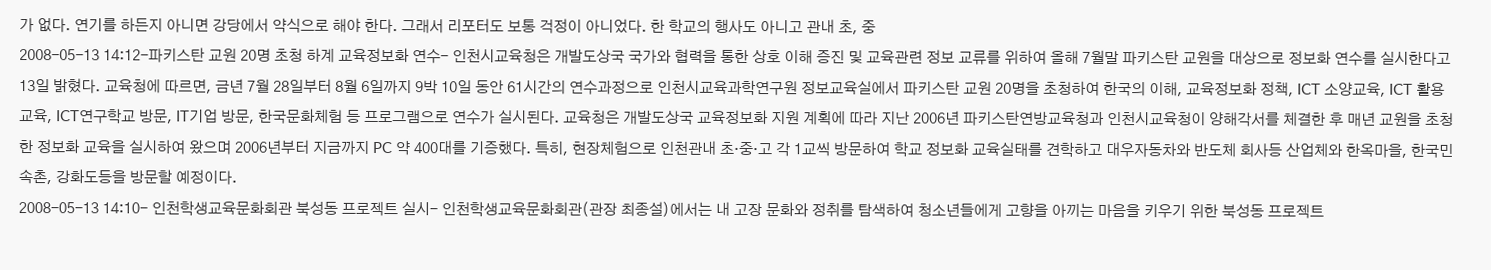가 없다. 연기를 하든지 아니면 강당에서 약식으로 해야 한다. 그래서 리포터도 보통 걱정이 아니었다. 한 학교의 행사도 아니고 관내 초, 중
2008-05-13 14:12-파키스탄 교원 20명 초청 하계 교육정보화 연수- 인천시교육청은 개발도상국 국가와 협력을 통한 상호 이해 증진 및 교육관련 정보 교류를 위하여 올해 7월말 파키스탄 교원을 대상으로 정보화 연수를 실시한다고 13일 밝혔다. 교육청에 따르면, 금년 7월 28일부터 8월 6일까지 9박 10일 동안 61시간의 연수과정으로 인천시교육과학연구원 정보교육실에서 파키스탄 교원 20명을 초청하여 한국의 이해, 교육정보화 정책, ICT 소양교육, ICT 활용교육, ICT연구학교 방문, IT기업 방문, 한국문화체험 등 프로그램으로 연수가 실시된다. 교육청은 개발도상국 교육정보화 지원 계획에 따라 지난 2006년 파키스탄연방교육청과 인천시교육청이 양해각서를 체결한 후 매년 교원을 초청한 정보화 교육을 실시하여 왔으며 2006년부터 지금까지 PC 약 400대를 기증했다. 특히, 현장체험으로 인천관내 초·중·고 각 1교씩 방문하여 학교 정보화 교육실태를 견학하고 대우자동차와 반도체 회사등 산업체와 한옥마을, 한국민속촌, 강화도등을 방문할 예정이다.
2008-05-13 14:10- 인천학생교육문화회관 북성동 프로젝트 실시- 인천학생교육문화회관(관장 최종설)에서는 내 고장 문화와 정취를 탐색하여 청소년들에게 고향을 아끼는 마음을 키우기 위한 북성동 프로젝트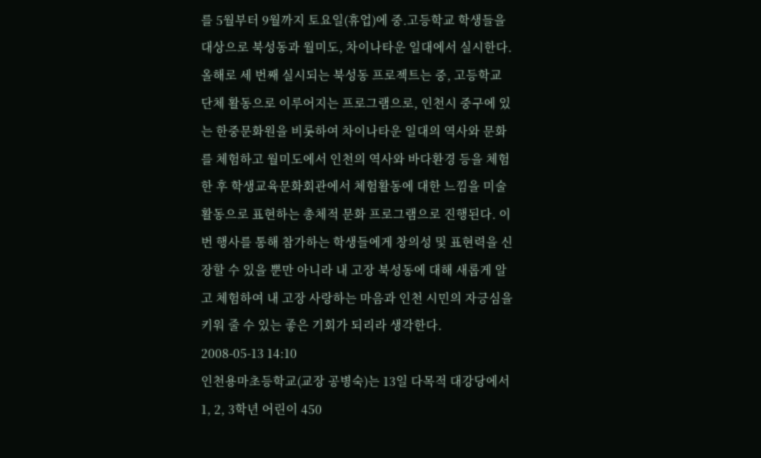를 5월부터 9월까지 토요일(휴업)에 중.고등학교 학생들을 대상으로 북성동과 월미도, 차이나타운 일대에서 실시한다. 올해로 세 번째 실시되는 북성동 프로젝트는 중, 고등학교 단체 활동으로 이루어지는 프로그램으로, 인천시 중구에 있는 한중문화원을 비롯하여 차이나타운 일대의 역사와 문화를 체험하고 월미도에서 인천의 역사와 바다환경 등을 체험한 후 학생교육문화회관에서 체험활동에 대한 느낌을 미술활동으로 표현하는 총체적 문화 프로그램으로 진행된다. 이번 행사를 통해 참가하는 학생들에게 창의성 및 표현력을 신장할 수 있을 뿐만 아니라 내 고장 북성동에 대해 새롭게 알고 체험하여 내 고장 사랑하는 마음과 인천 시민의 자긍심을 키워 줄 수 있는 좋은 기회가 되리라 생각한다.
2008-05-13 14:10
인천용마초등학교(교장 공병숙)는 13일 다목적 대강당에서 1, 2, 3학년 어린이 450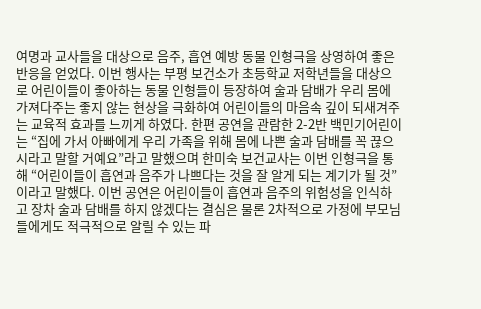여명과 교사들을 대상으로 음주, 흡연 예방 동물 인형극을 상영하여 좋은 반응을 얻었다. 이번 행사는 부평 보건소가 초등학교 저학년들을 대상으로 어린이들이 좋아하는 동물 인형들이 등장하여 술과 담배가 우리 몸에 가져다주는 좋지 않는 현상을 극화하여 어린이들의 마음속 깊이 되새겨주는 교육적 효과를 느끼게 하였다. 한편 공연을 관람한 2-2반 백민기어린이는 “집에 가서 아빠에게 우리 가족을 위해 몸에 나쁜 술과 담배를 꼭 끊으시라고 말할 거예요”라고 말했으며 한미숙 보건교사는 이번 인형극을 통해 “어린이들이 흡연과 음주가 나쁘다는 것을 잘 알게 되는 계기가 될 것”이라고 말했다. 이번 공연은 어린이들이 흡연과 음주의 위험성을 인식하고 장차 술과 담배를 하지 않겠다는 결심은 물론 2차적으로 가정에 부모님들에게도 적극적으로 알릴 수 있는 파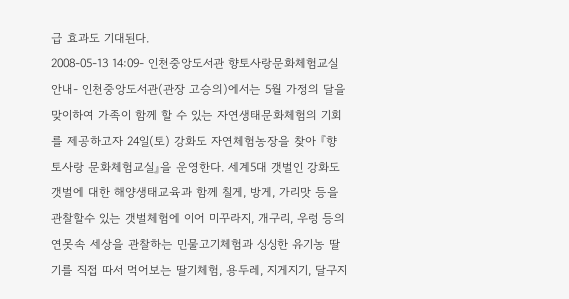급 효과도 기대된다.
2008-05-13 14:09- 인천중앙도서관 향토사랑문화체험교실 안내- 인천중앙도서관(관장 고승의)에서는 5월 가정의 달을 맞이하여 가족이 함께 할 수 있는 자연생태문화체험의 기회를 제공하고자 24일(토) 강화도 자연체험농장을 찾아 『향토사랑 문화체험교실』을 운영한다. 세계5대 갯벌인 강화도 갯벌에 대한 해양생태교육과 함께 칠게, 방게, 가리맛 등을 관찰할수 있는 갯벌체험에 이어 미꾸라지, 개구리, 우렁 등의 연못속 세상을 관찰하는 민물고기체험과 싱싱한 유기농 딸기를 직접 따서 먹어보는 딸기체험, 용두레, 지게지기, 달구지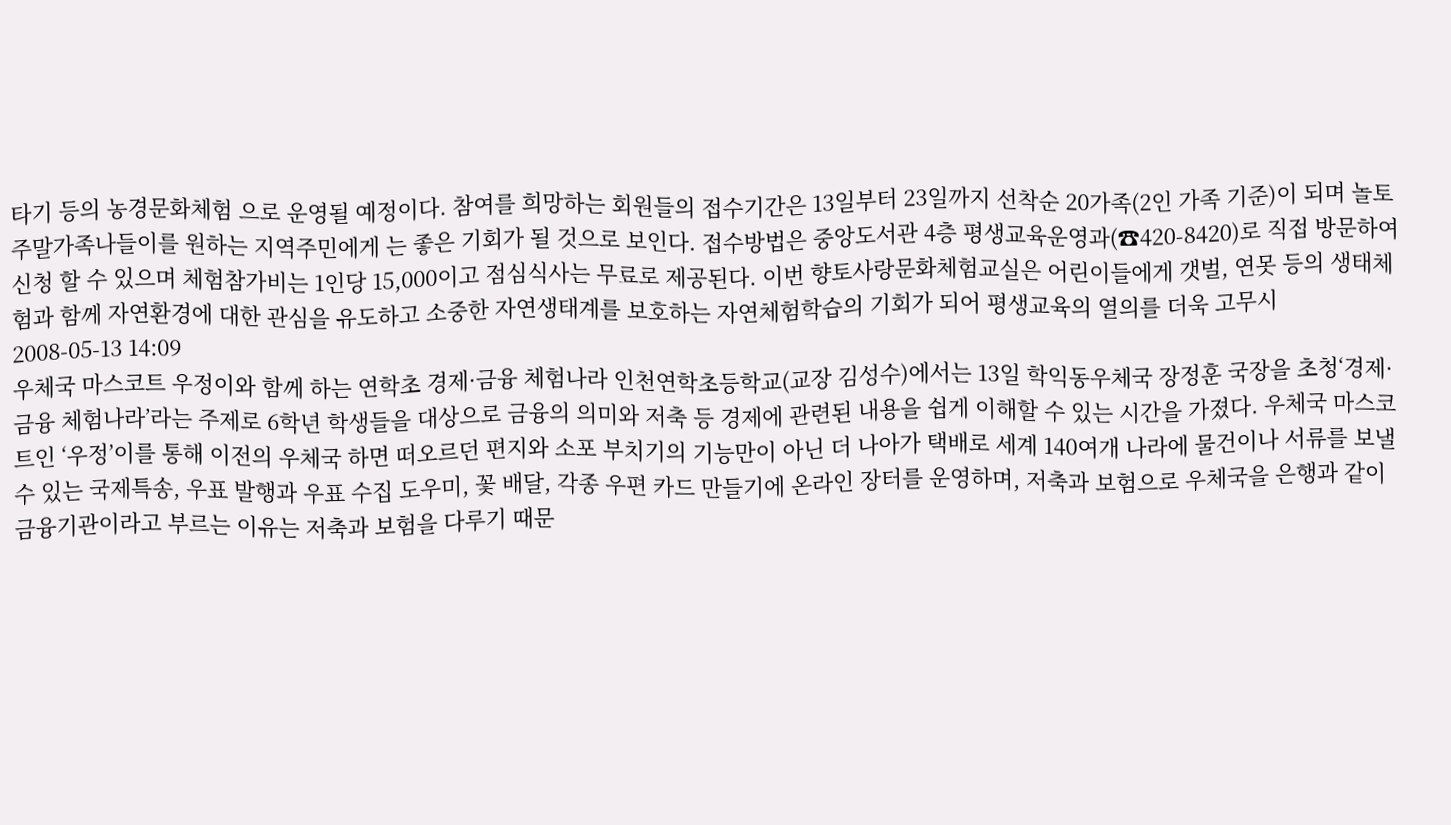타기 등의 농경문화체험 으로 운영될 예정이다. 참여를 희망하는 회원들의 접수기간은 13일부터 23일까지 선착순 20가족(2인 가족 기준)이 되며 놀토 주말가족나들이를 원하는 지역주민에게 는 좋은 기회가 될 것으로 보인다. 접수방법은 중앙도서관 4층 평생교육운영과(☎420-8420)로 직접 방문하여 신청 할 수 있으며 체험참가비는 1인당 15,000이고 점심식사는 무료로 제공된다. 이번 향토사랑문화체험교실은 어린이들에게 갯벌, 연못 등의 생태체험과 함께 자연환경에 대한 관심을 유도하고 소중한 자연생태계를 보호하는 자연체험학습의 기회가 되어 평생교육의 열의를 더욱 고무시
2008-05-13 14:09
우체국 마스코트 우정이와 함께 하는 연학초 경제·금융 체험나라 인천연학초등학교(교장 김성수)에서는 13일 학익동우체국 장정훈 국장을 초청‘경제·금융 체험나라’라는 주제로 6학년 학생들을 대상으로 금융의 의미와 저축 등 경제에 관련된 내용을 쉽게 이해할 수 있는 시간을 가졌다. 우체국 마스코트인 ‘우정’이를 통해 이전의 우체국 하면 떠오르던 편지와 소포 부치기의 기능만이 아닌 더 나아가 택배로 세계 140여개 나라에 물건이나 서류를 보낼 수 있는 국제특송, 우표 발행과 우표 수집 도우미, 꽃 배달, 각종 우편 카드 만들기에 온라인 장터를 운영하며, 저축과 보험으로 우체국을 은행과 같이 금융기관이라고 부르는 이유는 저축과 보험을 다루기 때문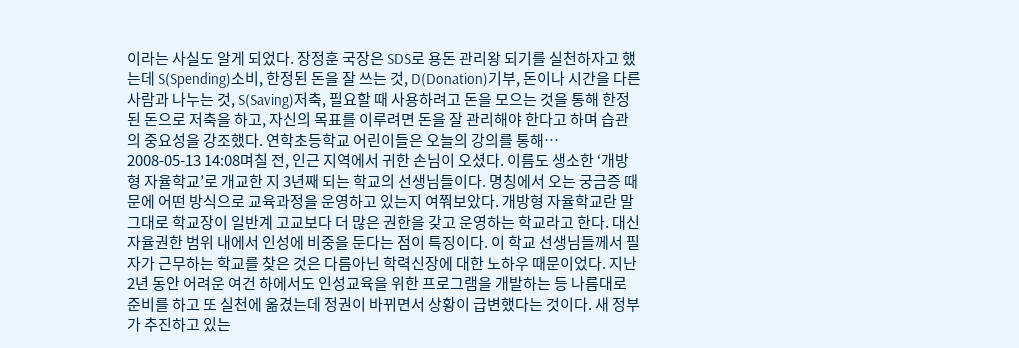이라는 사실도 알게 되었다. 장정훈 국장은 SDS로 용돈 관리왕 되기를 실천하자고 했는데 S(Spending)소비, 한정된 돈을 잘 쓰는 것, D(Donation)기부, 돈이나 시간을 다른 사람과 나누는 것, S(Saving)저축, 필요할 때 사용하려고 돈을 모으는 것을 통해 한정된 돈으로 저축을 하고, 자신의 목표를 이루려면 돈을 잘 관리해야 한다고 하며 습관의 중요성을 강조했다. 연학초등학교 어린이들은 오늘의 강의를 통해…
2008-05-13 14:08며칠 전, 인근 지역에서 귀한 손님이 오셨다. 이름도 생소한 ‘개방형 자율학교’로 개교한 지 3년째 되는 학교의 선생님들이다. 명칭에서 오는 궁금증 때문에 어떤 방식으로 교육과정을 운영하고 있는지 여쭤보았다. 개방형 자율학교란 말 그대로 학교장이 일반계 고교보다 더 많은 권한을 갖고 운영하는 학교라고 한다. 대신 자율권한 범위 내에서 인성에 비중을 둔다는 점이 특징이다. 이 학교 선생님들께서 필자가 근무하는 학교를 찾은 것은 다름아닌 학력신장에 대한 노하우 때문이었다. 지난 2년 동안 어려운 여건 하에서도 인성교육을 위한 프로그램을 개발하는 등 나름대로 준비를 하고 또 실천에 옮겼는데 정권이 바뀌면서 상황이 급변했다는 것이다. 새 정부가 추진하고 있는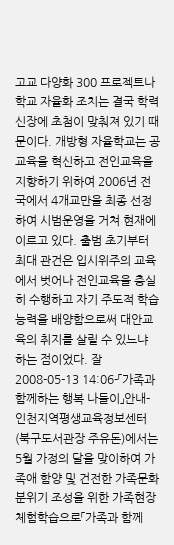고교 다양화 300 프로젝트나 학교 자율화 조치는 결국 학력 신장에 초첨이 맞춰져 있기 때문이다. 개방형 자율학교는 공교육을 혁신하고 전인교육을 지향하기 위하여 2006년 전국에서 4개교만을 최종 선정하여 시범운영을 거쳐 현재에 이르고 있다. 출범 초기부터 최대 관건은 입시위주의 교육에서 벗어나 전인교육을 충실히 수행하고 자기 주도적 학습 능력을 배양함으로써 대안교육의 취지를 살릴 수 있느냐 하는 점이었다. 잘
2008-05-13 14:06-「가족과 함께하는 행복 나들이」안내- 인천지역평생교육정보센터(북구도서관장 주유돈)에서는 5월 가정의 달을 맞이하여 가족애 함양 및 건전한 가족문화 분위기 조성을 위한 가족현장체험학습으로「가족과 함께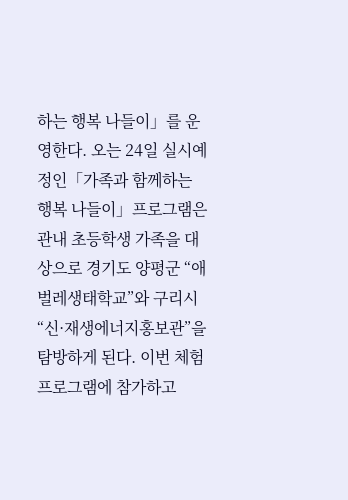하는 행복 나들이」를 운영한다. 오는 24일 실시예정인「가족과 함께하는 행복 나들이」프로그램은 관내 초등학생 가족을 대상으로 경기도 양평군 “애벌레생태학교”와 구리시 “신·재생에너지홍보관”을 탐방하게 된다. 이번 체험프로그램에 참가하고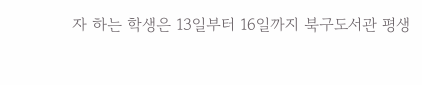자 하는 학생은 13일부터 16일까지 북구도서관 평생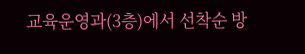교육운영과(3층)에서 선착순 방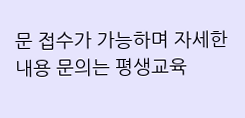문 접수가 가능하며 자세한 내용 문의는 평생교육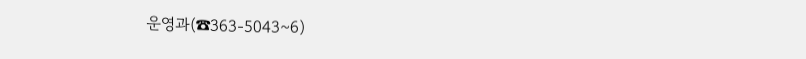운영과(☎363-5043~6)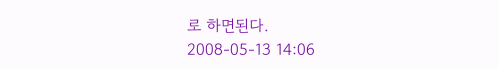로 하면된다.
2008-05-13 14:06